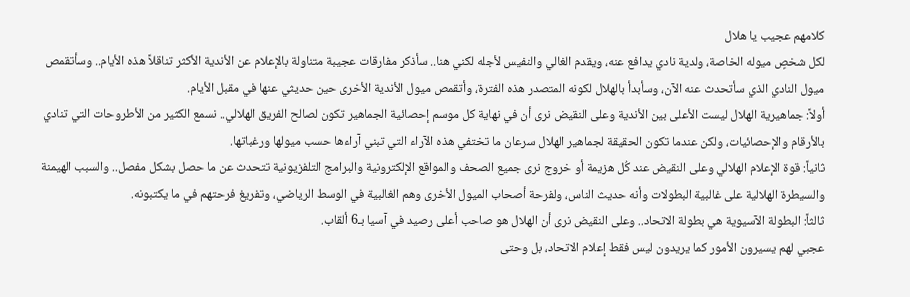كلامهم عجيب يا هلال
لكل شخصٍ ميوله الخاصة، ولدية نادي يدافع عنه، ويقدم الغالي والنفيس لأجله لكني هنا.. سأذكر مفارقات عجيبة متناولة بالإعلام عن الأندية الأكثر تناقلاً هذه الأيام.. وسأتقمص ميول النادي الذي سأتحدث عنه الآن، وسأبدأ بالهلال لكونه المتصدر هذه الفترة، وأتقمص ميول الأندية الأخرى حين حديثي عنها في مقبل الأيام.
أولاً: جماهيرية الهلال ليست الأعلى بين الأندية وعلى النقيض نرى أن في نهاية كل موسم إحصائية الجماهير تكون لصالح الفريق الهلالي.. نسمع الكثير من الأطروحات التي تنادي بالأرقام والإحصائيات، ولكن عندما تكون الحقيقة لجماهير الهلال سرعان ما تختفي هذه الآراء التي تبني آراءها حسب ميولها ورغباتها.
ثانياً: قوة الإعلام الهلالي وعلى النقيض عند كُل هزيمة أو خروج نرى جميع الصحف والمواقع الإلكترونية والبرامج التلفزيونية تتحدث عن ما حصل بشكل مفصل.. والسبب الهيمنة والسيطرة الهلالية على غالبية البطولات وأنه حديث الناس، ولفرحة أصحاب الميول الأخرى وهم الغالبية في الوسط الرياضي، وتفريغ فرحتهم في ما يكتبونه.
ثالثاً: البطولة الآسيوية هي بطولة الاتحاد.. وعلى النقيض نرى أن الهلال هو صاحب أعلى رصيد في آسيا بـ6 ألقاب.
عجبي لهم يسيرون الأمور كما يريدون ليس فقط إعلام الاتحاد، بل وحتى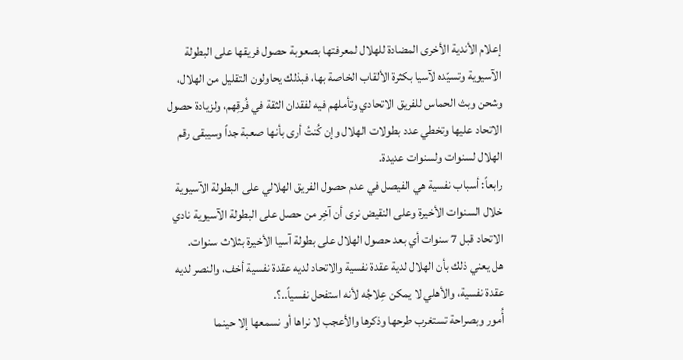إعلام الأندية الأخرى المضادة للهلال لمعرفتها بصعوبة حصول فريقها على البطولة الآسيوية وتسيّده لآسيا بكثرة الألقاب الخاصة بها، فبذلك يحاولون التقليل من الهلال، وشحن وبث الحماس للفريق الاتحادي وتأملهم فيه لفقدان الثقة في فُرقِهم، ولزيادة حصول الاتحاد عليها وتخطي عدد بطولات الهلال وإن كُنتُ أرى بأنها صعبة جداً وسيبقى رقم الهلال لسنوات ولسنوات عديدة.
رابعاً: أسباب نفسية هي الفيصل في عدم حصول الفريق الهلالي على البطولة الآسيوية خلال السنوات الأخيرة وعلى النقيض نرى أن آخِر من حصل على البطولة الآسيوية نادي الاتحاد قبل 7 سنوات أي بعد حصول الهلال على بطولة آسيا الأخيرة بثلاث سنوات.
هل يعني ذلك بأن الهلال لدية عقدة نفسية والاتحاد لديه عقدة نفسية أخف، والنصر لديه عقدة نفسية، والأهلي لا يمكن عِلاجُه لأنه استفحل نفسياً..؟.
أُمور وبصراحة تستغرب طرحها وذكرها والأعجب لا نراها أو نسمعها إلا حينما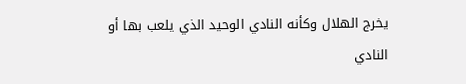يخرج الهلال وكأنه النادي الوحيد الذي يلعب بها أو النادي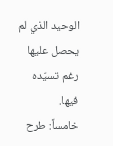الوحيد الذي لم يحصل عليها رغم تسيّده فيها.
خامساً: طرح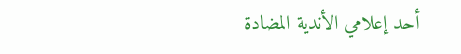أحد إعلامي الأندية المضادة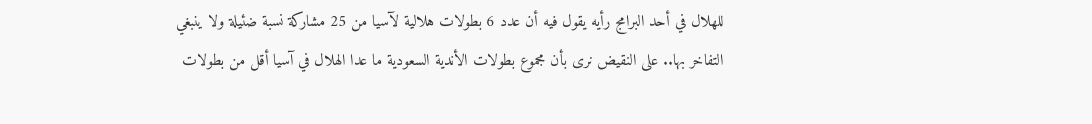للهلال في أحد البرامج رأيه يقول فيه أن عدد 6 بطولات هلالية لآسيا من 25 مشاركة نسبة ضئيلة ولا ينبغي التفاخر بها.. على النقيض نرى بأن مجموع بطولات الأندية السعودية ما عدا الهلال في آسيا أقل من بطولات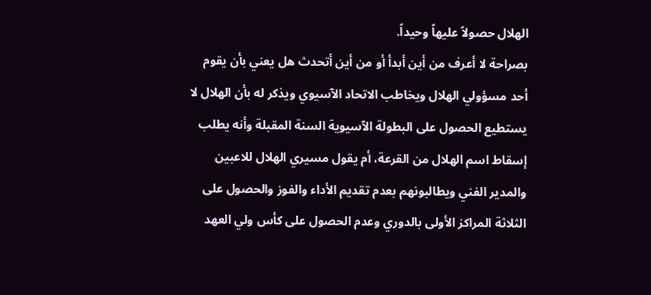الهلال حصولاً عليهاً وحيداً.
بصراحة لا أعرف من أين أبدأ أو من أين أتحدث هل يعني بأن يقوم أحد مسؤولي الهلال ويخاطب الاتحاد الآسيوي ويذكر له بأن الهلال لا يستطيع الحصول على البطولة الآسيوية السنة المقبلة وأنه يطلب إسقاط اسم الهلال من القرعة، أم يقول مسيري الهلال للاعبين والمدير الفني ويطالبونهم بعدم تقديم الأداء والفوز والحصول على الثلاثة المراكز الأولى بالدوري وعدم الحصول على كأس ولي العهد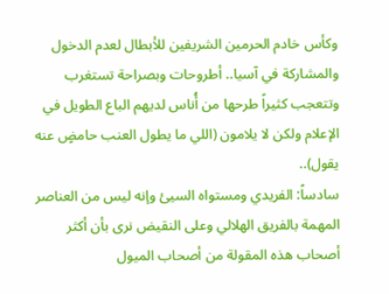وكأس خادم الحرمين الشريفين للأبطال لعدم الدخول والمشاركة في آسيا.. أطروحات وبصراحة تستغرب وتتعجب كثيراً طرحها من أُناس لديهم الباع الطويل في الإعلام ولكن لا يلامون (اللي ما يطول العنب حامضٍ عنه يقول)..
سادساً: الفريدي ومستواه السيئ وإنه ليس من العناصر المهمة بالفريق الهلالي وعلى النقيض نرى بأن أكثر أصحاب هذه المقولة من أصحاب الميول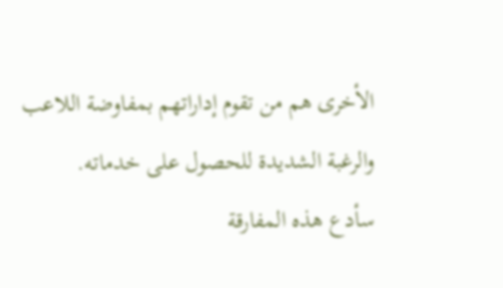الأخرى هم من تقوم إداراتهم بمفاوضة اللاعب والرغبة الشديدة للحصول على خدماته.
سأدع هذه المفارقة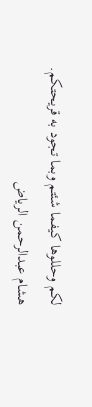لكم وحللوها كيفما شئتم وبما تجود به قريحتكم.
هشام عبدالرحمن الرياض